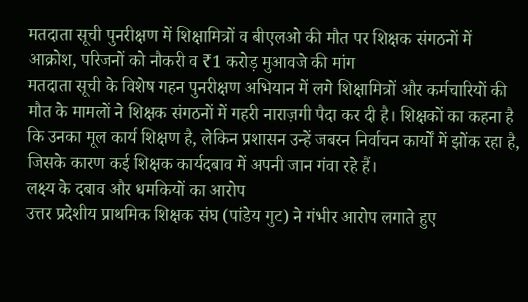मतदाता सूची पुनरीक्षण में शिक्षामित्रों व बीएलओ की मौत पर शिक्षक संगठनों में आक्रोश, परिजनों को नौकरी व ₹1 करोड़ मुआवजे की मांग
मतदाता सूची के विशेष गहन पुनरीक्षण अभियान में लगे शिक्षामित्रों और कर्मचारियों की मौत के मामलों ने शिक्षक संगठनों में गहरी नाराज़गी पैदा कर दी है। शिक्षकों का कहना है कि उनका मूल कार्य शिक्षण है, लेकिन प्रशासन उन्हें जबरन निर्वाचन कार्यों में झोंक रहा है, जिसके कारण कई शिक्षक कार्यदबाव में अपनी जान गंवा रहे हैं।
लक्ष्य के दबाव और धमकियों का आरोप
उत्तर प्रदेशीय प्राथमिक शिक्षक संघ (पांडेय गुट) ने गंभीर आरोप लगाते हुए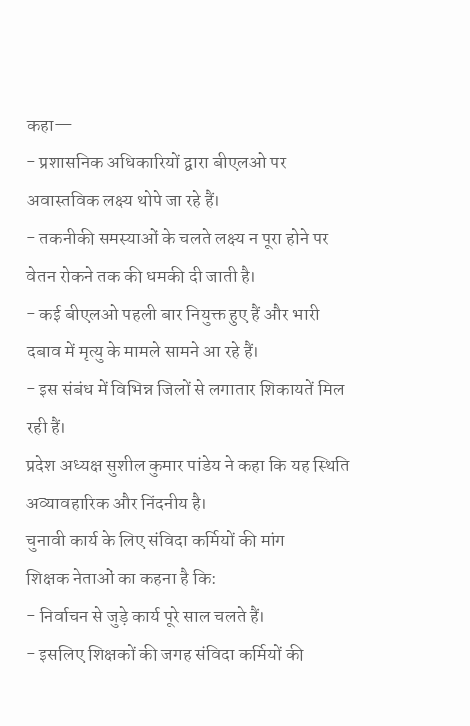कहा—
- प्रशासनिक अधिकारियों द्वारा बीएलओ पर अवास्तविक लक्ष्य थोपे जा रहे हैं।
- तकनीकी समस्याओं के चलते लक्ष्य न पूरा होने पर वेतन रोकने तक की धमकी दी जाती है।
- कई बीएलओ पहली बार नियुक्त हुए हैं और भारी दबाव में मृत्यु के मामले सामने आ रहे हैं।
- इस संबंध में विभिन्न जिलों से लगातार शिकायतें मिल रही हैं।
प्रदेश अध्यक्ष सुशील कुमार पांडेय ने कहा कि यह स्थिति अव्यावहारिक और निंदनीय है।
चुनावी कार्य के लिए संविदा कर्मियों की मांग
शिक्षक नेताओं का कहना है कि:
- निर्वाचन से जुड़े कार्य पूरे साल चलते हैं।
- इसलिए शिक्षकों की जगह संविदा कर्मियों की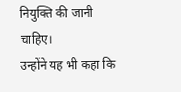नियुक्ति की जानी चाहिए।
उन्होंने यह भी कहा कि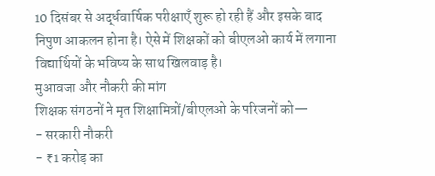10 दिसंबर से अर्द्धवार्षिक परीक्षाएँ शुरू हो रही हैं और इसके बाद निपुण आकलन होना है। ऐसे में शिक्षकों को बीएलओ कार्य में लगाना विद्यार्थियों के भविष्य के साथ खिलवाड़ है।
मुआवजा और नौकरी की मांग
शिक्षक संगठनों ने मृत शिक्षामित्रों/बीएलओ के परिजनों को—
- सरकारी नौकरी
- ₹1 करोड़ का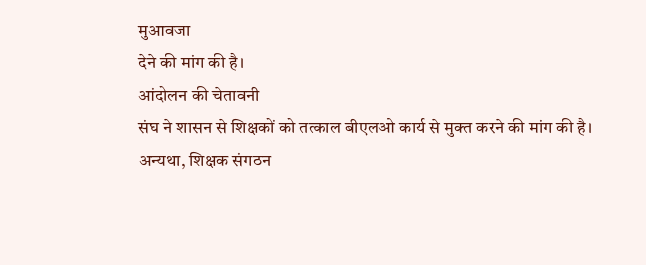मुआवजा
देने की मांग की है।
आंदोलन की चेतावनी
संघ ने शासन से शिक्षकों को तत्काल बीएलओ कार्य से मुक्त करने की मांग की है।
अन्यथा, शिक्षक संगठन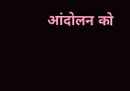आंदोलन को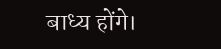बाध्य होंगे।